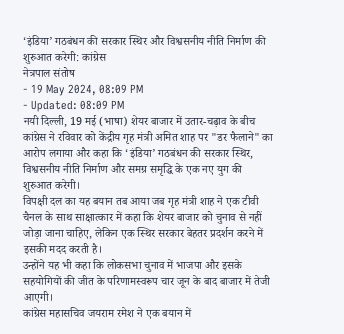‘इंडिया’ गठबंधन की सरकार स्थिर और विश्वसनीय नीति निर्माण की शुरुआत करेगी: कांग्रेस
नेत्रपाल संतोष
- 19 May 2024, 08:09 PM
- Updated: 08:09 PM
नयी दिल्ली, 19 मई (भाषा) शेयर बाजार में उतार-चढ़ाव के बीच कांग्रेस ने रविवार को केंद्रीय गृह मंत्री अमित शाह पर "डर फैलाने" का आरोप लगाया और कहा कि ‘इंडिया’ गठबंधन की सरकार स्थिर, विश्वसनीय नीति निर्माण और समग्र समृद्धि के एक नए युग की शुरुआत करेगी।
विपक्षी दल का यह बयान तब आया जब गृह मंत्री शाह ने एक टीवी चैनल के साथ साक्षात्कार में कहा कि शेयर बाजार को चुनाव से नहीं जोड़ा जाना चाहिए, लेकिन एक स्थिर सरकार बेहतर प्रदर्शन करने में इसकी मदद करती है।
उन्होंने यह भी कहा कि लोकसभा चुनाव में भाजपा और इसके सहयोगियों की जीत के परिणामस्वरूप चार जून के बाद बाजार में तेजी आएगी।
कांग्रेस महासचिव जयराम रमेश ने एक बयान में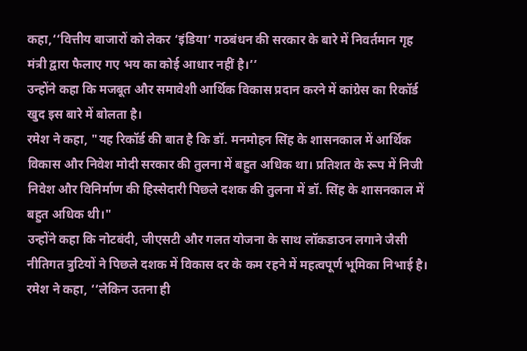कहा,‘‘वित्तीय बाजारों को लेकर ‘इंडिया’ गठबंधन की सरकार के बारे में निवर्तमान गृह मंत्री द्वारा फैलाए गए भय का कोई आधार नहीं है।’’
उन्होंने कहा कि मजबूत और समावेशी आर्थिक विकास प्रदान करने में कांग्रेस का रिकॉर्ड खुद इस बारे में बोलता है।
रमेश ने कहा, "यह रिकॉर्ड की बात है कि डॉ. मनमोहन सिंह के शासनकाल में आर्थिक विकास और निवेश मोदी सरकार की तुलना में बहुत अधिक था। प्रतिशत के रूप में निजी निवेश और विनिर्माण की हिस्सेदारी पिछले दशक की तुलना में डॉ. सिंह के शासनकाल में बहुत अधिक थी।"
उन्होंने कहा कि नोटबंदी, जीएसटी और गलत योजना के साथ लॉकडाउन लगाने जैसी नीतिगत त्रुटियों ने पिछले दशक में विकास दर के कम रहने में महत्वपूर्ण भूमिका निभाई है।
रमेश ने कहा, ‘‘लेकिन उतना ही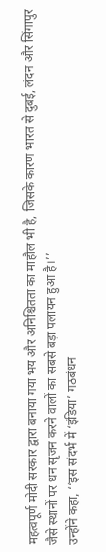महत्वपूर्ण मोदी सरकार द्वारा बनाया गया भय और अनिश्चितता का माहौल भी है, जिसके कारण भारत से दुबई, लंदन और सिंगापुर जैसे स्थानों पर धन सृजन करने वालों का सबसे बड़ा पलायन हुआ है।’’
उन्होंने कहा, ‘‘इस संदर्भ में ‘इंडिया’ गठबंधन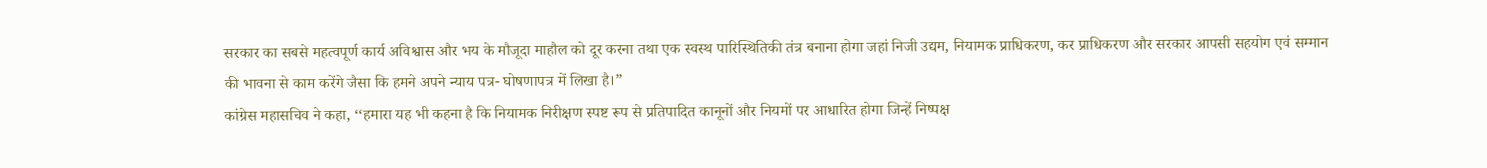सरकार का सबसे महत्वपूर्ण कार्य अविश्वास और भय के मौजूदा माहौल को दूर करना तथा एक स्वस्थ पारिस्थितिकी तंत्र बनाना होगा जहां निजी उद्यम, नियामक प्राधिकरण, कर प्राधिकरण और सरकार आपसी सहयोग एवं सम्मान की भावना से काम करेंगे जैसा कि हमने अपने न्याय पत्र- घोषणापत्र में लिखा है।”
कांग्रेस महासचिव ने कहा, ‘‘हमारा यह भी कहना है कि नियामक निरीक्षण स्पष्ट रूप से प्रतिपादित कानूनों और नियमों पर आधारित होगा जिन्हें निष्पक्ष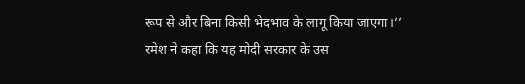रूप से और बिना किसी भेदभाव के लागू किया जाएगा।’’
रमेश ने कहा कि यह मोदी सरकार के उस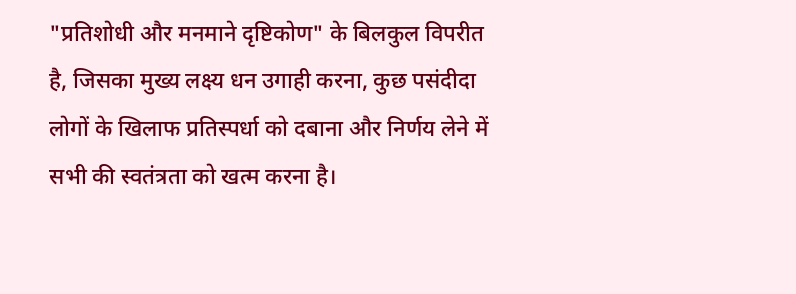"प्रतिशोधी और मनमाने दृष्टिकोण" के बिलकुल विपरीत है, जिसका मुख्य लक्ष्य धन उगाही करना, कुछ पसंदीदा लोगों के खिलाफ प्रतिस्पर्धा को दबाना और निर्णय लेने में सभी की स्वतंत्रता को खत्म करना है।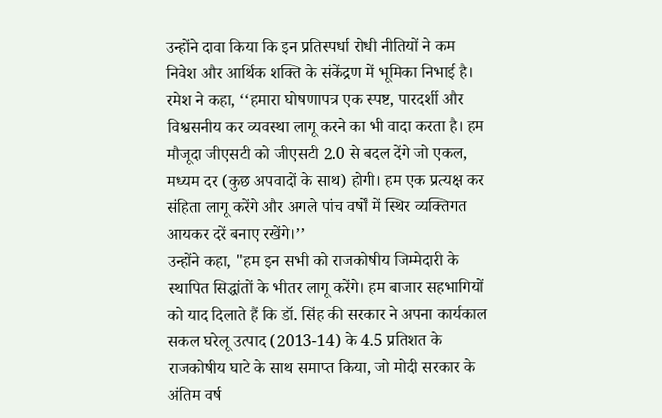उन्होंने दावा किया कि इन प्रतिस्पर्धा रोधी नीतियों ने कम निवेश और आर्थिक शक्ति के संकेंद्रण में भूमिका निभाई है।
रमेश ने कहा, ‘‘हमारा घोषणापत्र एक स्पष्ट, पारदर्शी और विश्वसनीय कर व्यवस्था लागू करने का भी वादा करता है। हम मौजूदा जीएसटी को जीएसटी 2.0 से बदल देंगे जो एकल, मध्यम दर (कुछ अपवादों के साथ) होगी। हम एक प्रत्यक्ष कर संहिता लागू करेंगे और अगले पांच वर्षों में स्थिर व्यक्तिगत आयकर दरें बनाए रखेंगे।’’
उन्होंने कहा, "हम इन सभी को राजकोषीय जिम्मेदारी के स्थापित सिद्धांतों के भीतर लागू करेंगे। हम बाजार सहभागियों को याद दिलाते हैं कि डॉ. सिंह की सरकार ने अपना कार्यकाल सकल घरेलू उत्पाद (2013-14) के 4.5 प्रतिशत के राजकोषीय घाटे के साथ समाप्त किया, जो मोदी सरकार के अंतिम वर्ष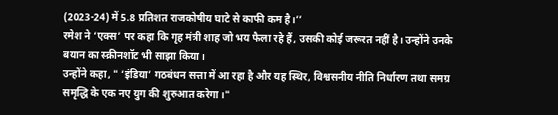(2023-24) में 5.8 प्रतिशत राजकोषीय घाटे से काफी कम है।’’
रमेश ने ‘एक्स’ पर कहा कि गृह मंत्री शाह जो भय फैला रहे हैं, उसकी कोई जरूरत नहीं है। उन्होंने उनके बयान का स्क्रीनशॉट भी साझा किया।
उन्होंने कहा, " ‘इंडिया’ गठबंधन सत्ता में आ रहा है और यह स्थिर, विश्वसनीय नीति निर्धारण तथा समग्र समृद्धि के एक नए युग की शुरुआत करेगा।"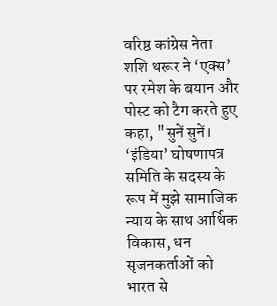वरिष्ठ कांग्रेस नेता शशि थरूर ने ‘एक्स’ पर रमेश के बयान और पोस्ट को टैग करते हुए कहा, "सुनें सुनें। ‘इंडिया’ घोषणापत्र समिति के सदस्य के रूप में मुझे सामाजिक न्याय के साथ आर्थिक विकास, धन सृजनकर्ताओं को भारत से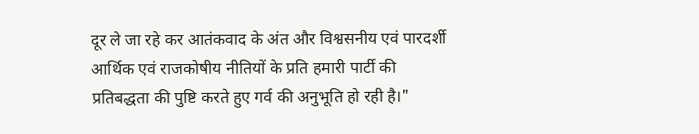दूर ले जा रहे कर आतंकवाद के अंत और विश्वसनीय एवं पारदर्शी आर्थिक एवं राजकोषीय नीतियों के प्रति हमारी पार्टी की प्रतिबद्धता की पुष्टि करते हुए गर्व की अनुभूति हो रही है।"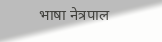भाषा नेत्रपाल